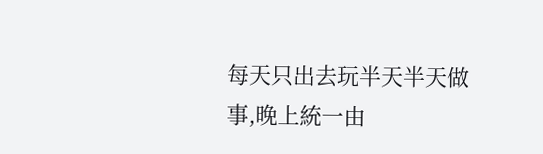每天只出去玩半天半天做事,晚上統一由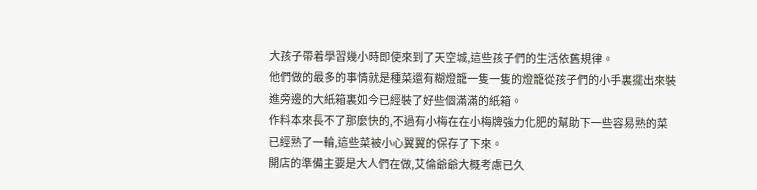大孩子帶着學習幾小時即使來到了天空城,這些孩子們的生活依舊規律。
他們做的最多的事情就是種菜還有糊燈籠一隻一隻的燈籠從孩子們的小手裏擺出來裝進旁邊的大紙箱裏如今已經裝了好些個滿滿的紙箱。
作料本來長不了那麼快的,不過有小梅在在小梅牌強力化肥的幫助下一些容易熟的菜已經熟了一輪,這些菜被小心翼翼的保存了下來。
開店的準備主要是大人們在做,艾倫爺爺大概考慮已久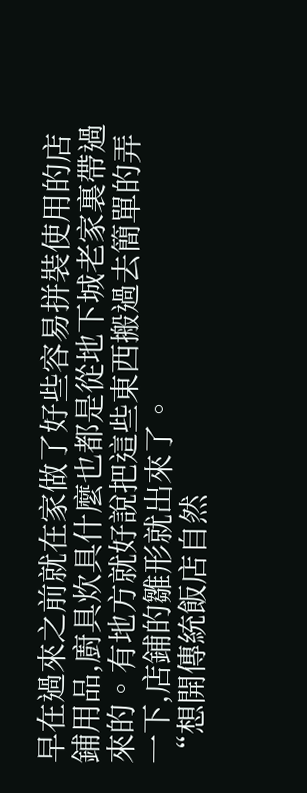早在過來之前就在家做了好些容易拼裝使用的店鋪用品,廚具炊具什麼也都是從地下城老家裏帶過來的。有地方就好說把這些東西搬過去簡單的弄一下,店鋪的雛形就出來了。
“想開傳統飯店自然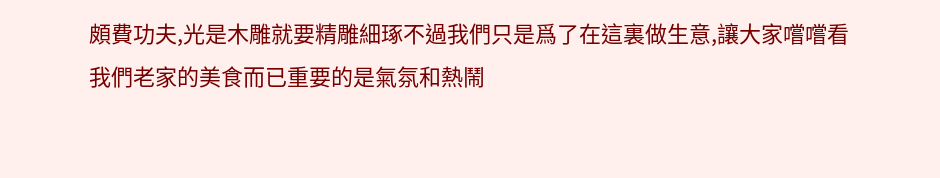頗費功夫,光是木雕就要精雕細琢不過我們只是爲了在這裏做生意,讓大家嚐嚐看我們老家的美食而已重要的是氣氛和熱鬧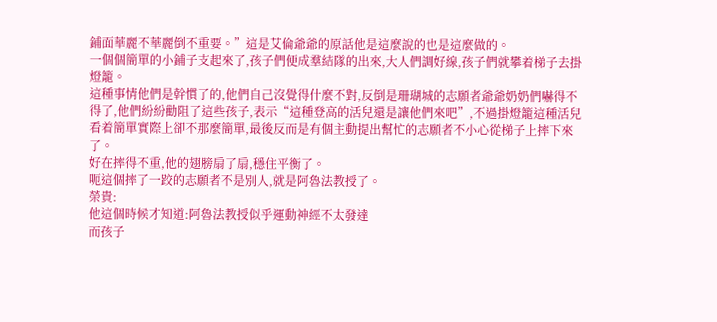鋪面華麗不華麗倒不重要。”這是艾倫爺爺的原話他是這麼說的也是這麼做的。
一個個簡單的小鋪子支起來了,孩子們便成羣結隊的出來,大人們調好線,孩子們就攀着梯子去掛燈籠。
這種事情他們是幹慣了的,他們自己沒覺得什麼不對,反倒是珊瑚城的志願者爺爺奶奶們嚇得不得了,他們紛紛勸阻了這些孩子,表示“這種登高的活兒還是讓他們來吧”,不過掛燈籠這種活兒看着簡單實際上卻不那麼簡單,最後反而是有個主動提出幫忙的志願者不小心從梯子上摔下來了。
好在摔得不重,他的翅膀扇了扇,穩住平衡了。
呃這個摔了一跤的志願者不是別人,就是阿魯法教授了。
榮貴:
他這個時候才知道:阿魯法教授似乎運動神經不太發達
而孩子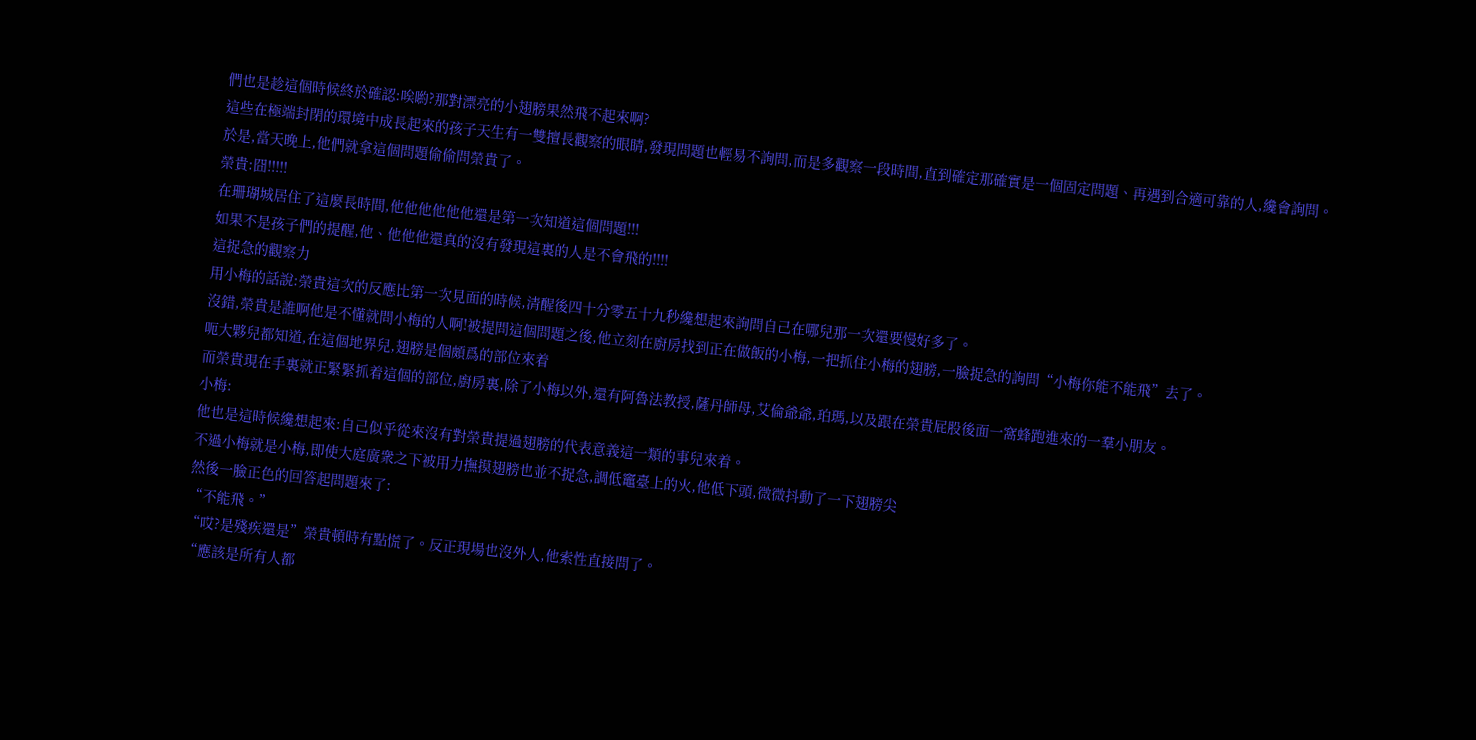們也是趁這個時候終於確認:唉喲?那對漂亮的小翅膀果然飛不起來啊?
這些在極端封閉的環境中成長起來的孩子天生有一雙擅長觀察的眼睛,發現問題也輕易不詢問,而是多觀察一段時間,直到確定那確實是一個固定問題、再遇到合適可靠的人,纔會詢問。
於是,當天晚上,他們就拿這個問題偷偷問榮貴了。
榮貴:囧!!!!!
在珊瑚城居住了這麼長時間,他他他他他他還是第一次知道這個問題!!!
如果不是孩子們的提醒,他、他他他還真的沒有發現這裏的人是不會飛的!!!!
這捉急的觀察力
用小梅的話說:榮貴這次的反應比第一次見面的時候,清醒後四十分零五十九秒纔想起來詢問自己在哪兒那一次還要慢好多了。
沒錯,榮貴是誰啊他是不懂就問小梅的人啊!被提問這個問題之後,他立刻在廚房找到正在做飯的小梅,一把抓住小梅的翅膀,一臉捉急的詢問“小梅你能不能飛”去了。
呃大夥兒都知道,在這個地界兒,翅膀是個頗爲的部位來着
而榮貴現在手裏就正緊緊抓着這個的部位,廚房裏,除了小梅以外,還有阿魯法教授,薩丹師母,艾倫爺爺,珀瑪,以及跟在榮貴屁股後面一窩蜂跑進來的一羣小朋友。
小梅:
他也是這時候纔想起來:自己似乎從來沒有對榮貴提過翅膀的代表意義這一類的事兒來着。
不過小梅就是小梅,即使大庭廣衆之下被用力撫摸翅膀也並不捉急,調低竈臺上的火,他低下頭,微微抖動了一下翅膀尖
然後一臉正色的回答起問題來了:
“不能飛。”
“哎?是殘疾還是”榮貴頓時有點慌了。反正現場也沒外人,他索性直接問了。
“應該是所有人都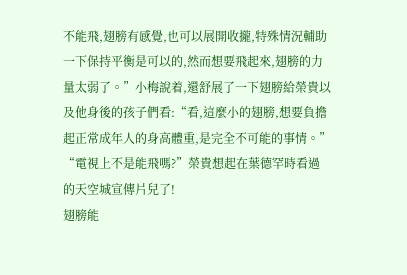不能飛,翅膀有感覺,也可以展開收攏,特殊情況輔助一下保持平衡是可以的,然而想要飛起來,翅膀的力量太弱了。”小梅說着,還舒展了一下翅膀給榮貴以及他身後的孩子們看:“看,這麼小的翅膀,想要負擔起正常成年人的身高體重,是完全不可能的事情。”
“電視上不是能飛嗎?”榮貴想起在葉德罕時看過的天空城宣傳片兒了!
翅膀能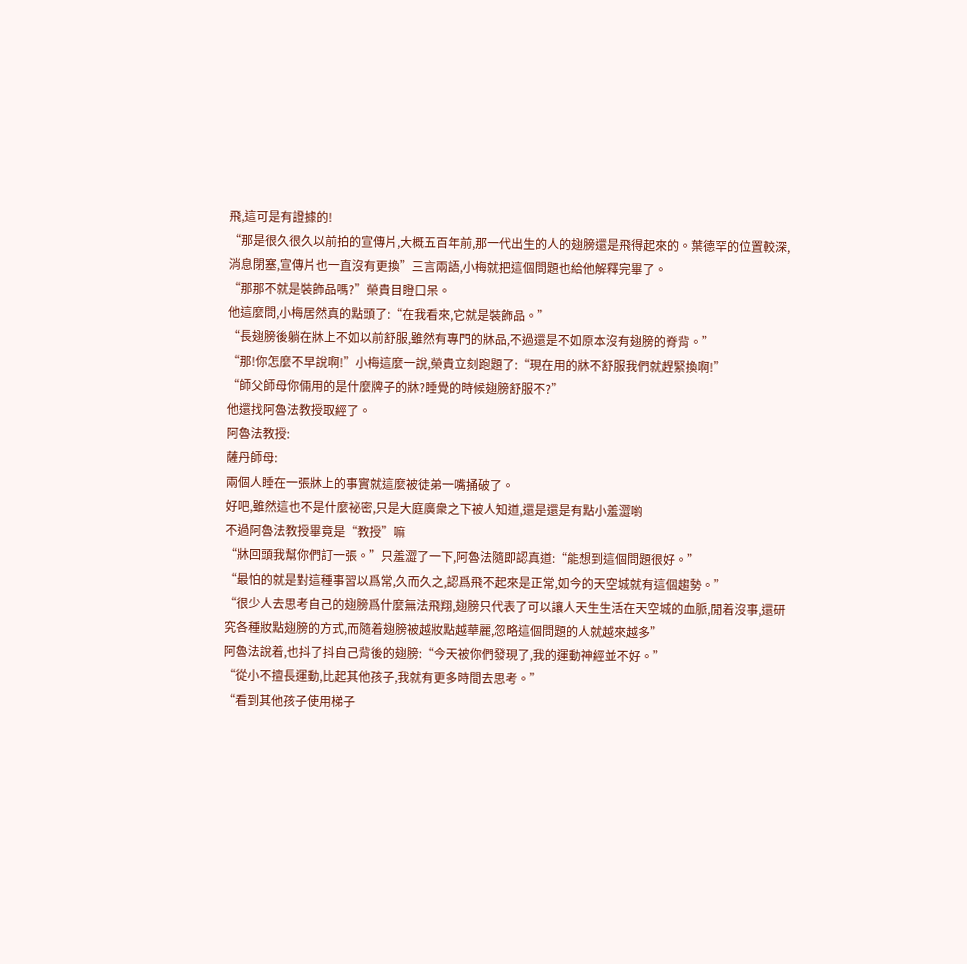飛,這可是有證據的!
“那是很久很久以前拍的宣傳片,大概五百年前,那一代出生的人的翅膀還是飛得起來的。葉德罕的位置較深,消息閉塞,宣傳片也一直沒有更換”三言兩語,小梅就把這個問題也給他解釋完畢了。
“那那不就是裝飾品嗎?”榮貴目瞪口呆。
他這麼問,小梅居然真的點頭了:“在我看來,它就是裝飾品。”
“長翅膀後躺在牀上不如以前舒服,雖然有專門的牀品,不過還是不如原本沒有翅膀的脊背。”
“那!你怎麼不早說啊!”小梅這麼一說,榮貴立刻跑題了:“現在用的牀不舒服我們就趕緊換啊!”
“師父師母你倆用的是什麼牌子的牀?睡覺的時候翅膀舒服不?”
他還找阿魯法教授取經了。
阿魯法教授:
薩丹師母:
兩個人睡在一張牀上的事實就這麼被徒弟一嘴捅破了。
好吧,雖然這也不是什麼祕密,只是大庭廣衆之下被人知道,還是還是有點小羞澀喲
不過阿魯法教授畢竟是“教授”嘛
“牀回頭我幫你們訂一張。”只羞澀了一下,阿魯法隨即認真道:“能想到這個問題很好。”
“最怕的就是對這種事習以爲常,久而久之,認爲飛不起來是正常,如今的天空城就有這個趨勢。”
“很少人去思考自己的翅膀爲什麼無法飛翔,翅膀只代表了可以讓人天生生活在天空城的血脈,閒着沒事,還研究各種妝點翅膀的方式,而隨着翅膀被越妝點越華麗,忽略這個問題的人就越來越多”
阿魯法說着,也抖了抖自己背後的翅膀:“今天被你們發現了,我的運動神經並不好。”
“從小不擅長運動,比起其他孩子,我就有更多時間去思考。”
“看到其他孩子使用梯子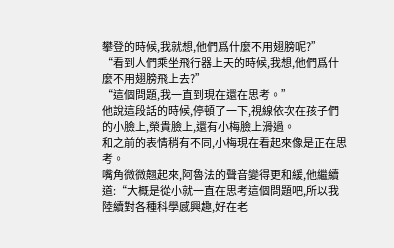攀登的時候,我就想,他們爲什麼不用翅膀呢?”
“看到人們乘坐飛行器上天的時候,我想,他們爲什麼不用翅膀飛上去?”
“這個問題,我一直到現在還在思考。”
他說這段話的時候,停頓了一下,視線依次在孩子們的小臉上,榮貴臉上,還有小梅臉上滑過。
和之前的表情稍有不同,小梅現在看起來像是正在思考。
嘴角微微翹起來,阿魯法的聲音變得更和緩,他繼續道:“大概是從小就一直在思考這個問題吧,所以我陸續對各種科學感興趣,好在老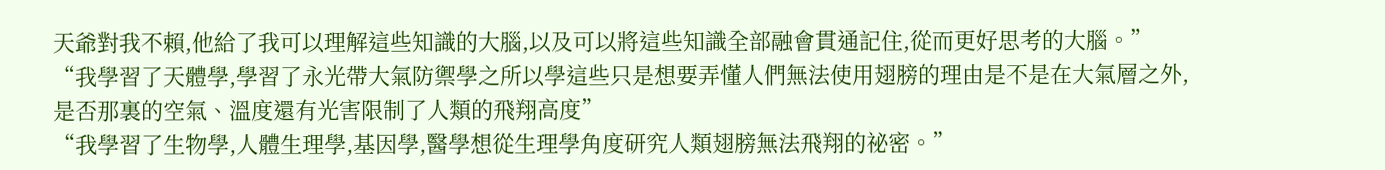天爺對我不賴,他給了我可以理解這些知識的大腦,以及可以將這些知識全部融會貫通記住,從而更好思考的大腦。”
“我學習了天體學,學習了永光帶大氣防禦學之所以學這些只是想要弄懂人們無法使用翅膀的理由是不是在大氣層之外,是否那裏的空氣、溫度還有光害限制了人類的飛翔高度”
“我學習了生物學,人體生理學,基因學,醫學想從生理學角度研究人類翅膀無法飛翔的祕密。”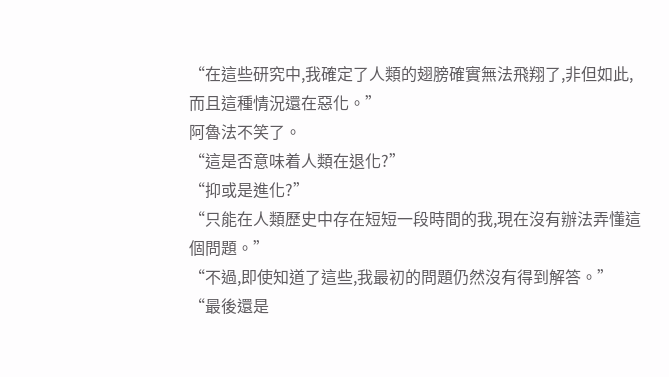“在這些研究中,我確定了人類的翅膀確實無法飛翔了,非但如此,而且這種情況還在惡化。”
阿魯法不笑了。
“這是否意味着人類在退化?”
“抑或是進化?”
“只能在人類歷史中存在短短一段時間的我,現在沒有辦法弄懂這個問題。”
“不過,即使知道了這些,我最初的問題仍然沒有得到解答。”
“最後還是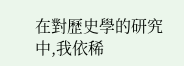在對歷史學的研究中,我依稀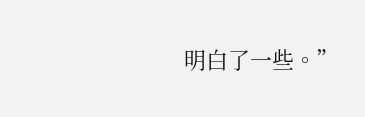明白了一些。”